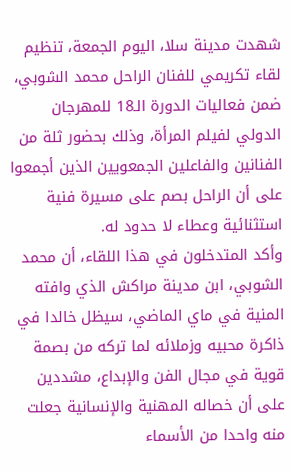شهدت مدينة سلا، اليوم الجمعة، تنظيم لقاء تكريمي للفنان الراحل محمد الشوبي، ضمن فعاليات الدورة الـ18 للمهرجان الدولي لفيلم المرأة، وذلك بحضور ثلة من الفنانين والفاعلين الجمعويين الذين أجمعوا على أن الراحل بصم على مسيرة فنية استثنائية وعطاء لا حدود له.
وأكد المتدخلون في هذا اللقاء، أن محمد الشوبي، ابن مدينة مراكش الذي وافته المنية في ماي الماضي، سيظل خالدا في ذاكرة محبيه وزملائه لما تركه من بصمة قوية في مجال الفن والإبداع، مشددين على أن خصاله المهنية والإنسانية جعلت منه واحدا من الأسماء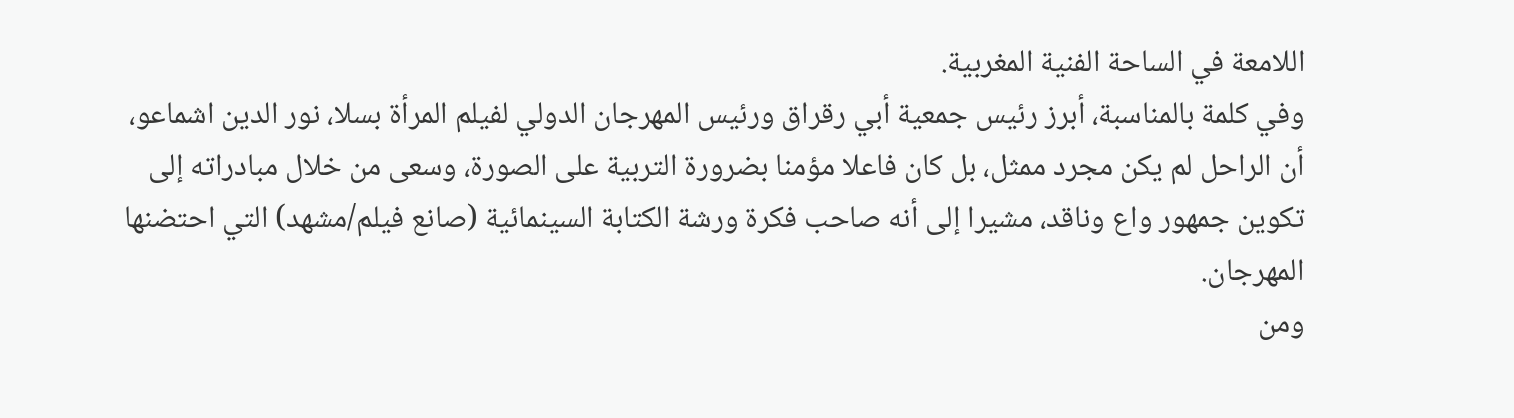اللامعة في الساحة الفنية المغربية.
وفي كلمة بالمناسبة، أبرز رئيس جمعية أبي رقراق ورئيس المهرجان الدولي لفيلم المرأة بسلا، نور الدين اشماعو، أن الراحل لم يكن مجرد ممثل، بل كان فاعلا مؤمنا بضرورة التربية على الصورة، وسعى من خلال مبادراته إلى تكوين جمهور واع وناقد، مشيرا إلى أنه صاحب فكرة ورشة الكتابة السينمائية (صانع فيلم/مشهد) التي احتضنها المهرجان.
ومن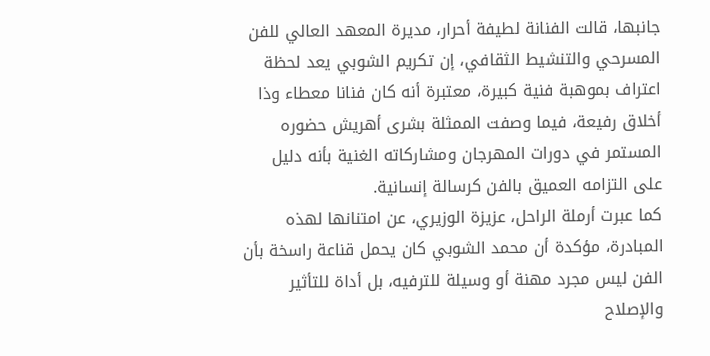جانبها، قالت الفنانة لطيفة أحرار، مديرة المعهد العالي للفن المسرحي والتنشيط الثقافي، إن تكريم الشوبي يعد لحظة اعتراف بموهبة فنية كبيرة، معتبرة أنه كان فنانا معطاء وذا أخلاق رفيعة، فيما وصفت الممثلة بشرى أهريش حضوره المستمر في دورات المهرجان ومشاركاته الغنية بأنه دليل على التزامه العميق بالفن كرسالة إنسانية.
كما عبرت أرملة الراحل، عزيزة الوزيري، عن امتنانها لهذه المبادرة، مؤكدة أن محمد الشوبي كان يحمل قناعة راسخة بأن الفن ليس مجرد مهنة أو وسيلة للترفيه، بل أداة للتأثير والإصلاح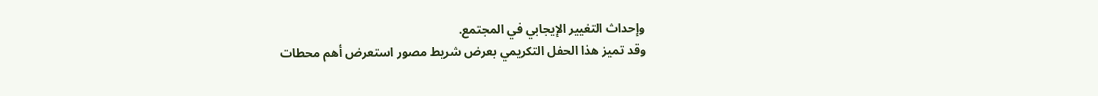وإحداث التغيير الإيجابي في المجتمع.
وقد تميز هذا الحفل التكريمي بعرض شريط مصور استعرض أهم محطات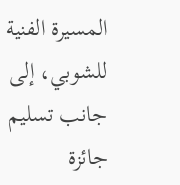المسيرة الفنية للشوبي، إلى جانب تسليم جائزة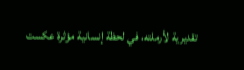تقديرية لأرملته، في لحظة إنسانية مؤثرة عكست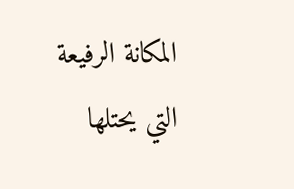المكانة الرفيعة التي يحتلها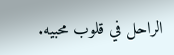الراحل في قلوب محبيه.